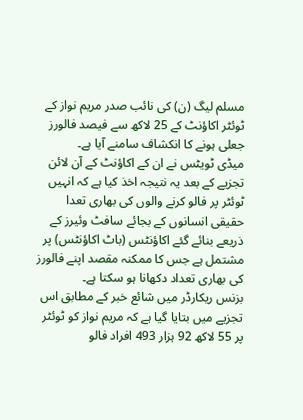مسلم لیگ (ن) کی نائب صدر مریم نواز کے ٹوئٹر اکاؤنٹ کے 25 لاکھ سے فیصد فالورز جعلی ہونے کا انکشاف سامنے آیا ہے۔
میڈی ٹویٹس نے ان کے اکاؤنٹ کے آن لائن تجزیے کے بعد یہ نتیجہ اخذ کیا ہے کہ انہیں ٹوئٹر پر فالو کرنے والوں کی بھاری تعدا حقیقی انسانوں کے بجائے سافٹ وئیرز کے ذریعے بنائے گئے اکاؤنٹس (باٹ اکاؤنٹس) پر مشتمل ہے جس کا ممکنہ مقصد اپنے فالورز کی بھاری تعداد دکھانا ہو سکتا ہے۔
بزنس ریکارڈر میں شائع خبر کے مطابق اس تجزیے میں بتایا گیا ہے کہ مریم نواز کو ٹوئٹر پر 55 لاکھ 92 ہزار 493 افراد فالو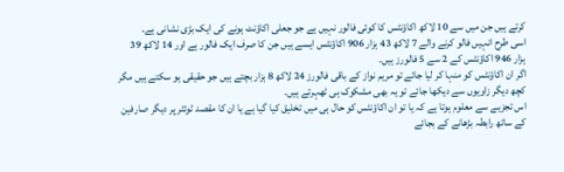کرتے ہیں جن میں سے 10 لاکھ اکاؤنٹس کا کوئی فالور نہیں ہے جو جعلی اکاؤنٹ ہونے کی ایک بڑی نشانی ہے۔
اسی طرح انہیں فالو کرنے والے 7 لاکھ 43 ہزار 906 اکاؤنٹس ایسے ہیں جن کا صرف ایک فالور ہے اور 14 لاکھ 39 ہزار 946 اکاؤنٹس کے 2 سے 5 فالورز ہیں۔
اگر ان اکاؤنٹس کو منہا کر لیا جائے تو مریم نواز کے باقی فالورز 24 لاکھ 8 ہزار بچتے ہیں جو حقیقی ہو سکتے ہیں مگر کچھ دیگر زاویوں سے دیکھا جائے تو یہ بھی مشکوک ہی ٹھہرتے ہیں۔
اس تجزیے سے معلوم ہوتا ہے کہ یا تو ان اکاؤنٹس کو حال ہی میں تخلیق کیا گیا ہے یا ان کا مقصد ٹوئٹر پر دیگر صارفین کے ساتھ رابطہ بڑھانے کے بجائے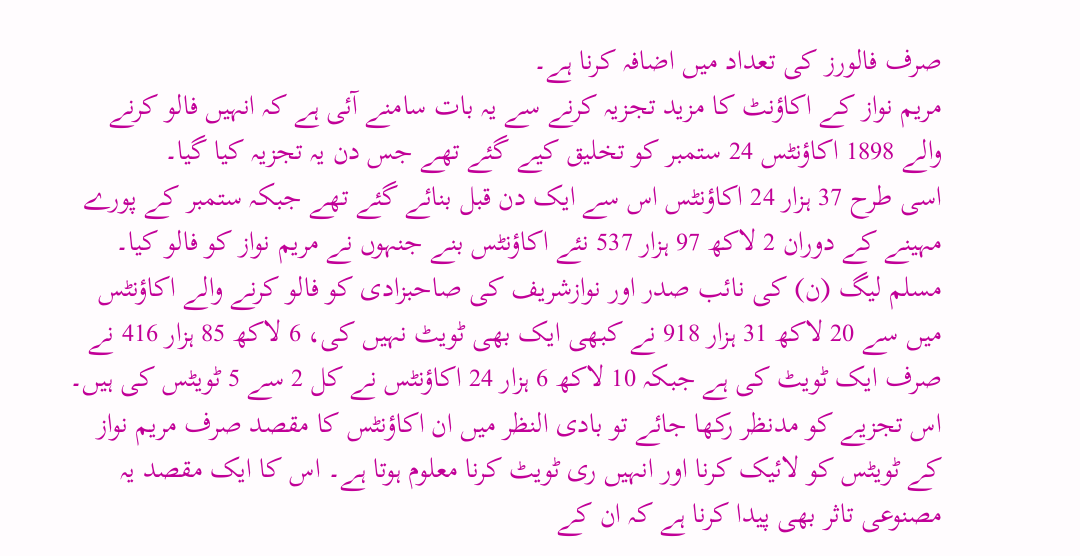صرف فالورز کی تعداد میں اضافہ کرنا ہے۔
مریم نواز کے اکاؤنٹ کا مزید تجزیہ کرنے سے یہ بات سامنے آئی ہے کہ انہیں فالو کرنے والے 1898 اکاؤنٹس 24 ستمبر کو تخلیق کیے گئے تھے جس دن یہ تجزیہ کیا گیا۔
اسی طرح 37 ہزار 24 اکاؤنٹس اس سے ایک دن قبل بنائے گئے تھے جبکہ ستمبر کے پورے مہینے کے دوران 2 لاکھ 97 ہزار 537 نئے اکاؤنٹس بنے جنہوں نے مریم نواز کو فالو کیا۔
مسلم لیگ (ن) کی نائب صدر اور نوازشریف کی صاحبزادی کو فالو کرنے والے اکاؤنٹس میں سے 20 لاکھ 31 ہزار 918 نے کبھی ایک بھی ٹویٹ نہیں کی، 6 لاکھ 85 ہزار 416 نے صرف ایک ٹویٹ کی ہے جبکہ 10 لاکھ 6 ہزار 24 اکاؤنٹس نے کل 2 سے 5 ٹویٹس کی ہیں۔
اس تجزیے کو مدنظر رکھا جائے تو بادی النظر میں ان اکاؤنٹس کا مقصد صرف مریم نواز کے ٹویٹس کو لائیک کرنا اور انہیں ری ٹویٹ کرنا معلوم ہوتا ہے۔ اس کا ایک مقصد یہ مصنوعی تاثر بھی پیدا کرنا ہے کہ ان کے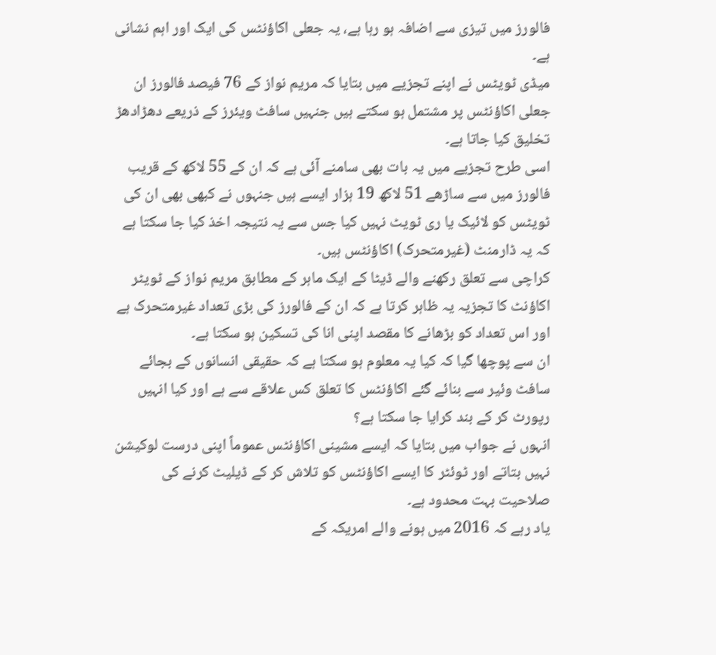فالورز میں تیزی سے اضافہ ہو رہا ہے، یہ جعلی اکاؤنٹس کی ایک اور اہم نشانی ہے۔
میڈی ٹویٹس نے اپنے تجزیے میں بتایا کہ مریم نواز کے 76 فیصد فالورز ان جعلی اکاؤنٹس پر مشتمل ہو سکتے ہیں جنہیں سافٹ ویئرز کے ذریعے دھڑادھڑ تخلیق کیا جاتا ہے۔
اسی طرح تجزیے میں یہ بات بھی سامنے آئی ہے کہ ان کے 55 لاکھ کے قریب فالورز میں سے ساڑھے 51 لاکھ 19 ہزار ایسے ہیں جنہوں نے کبھی بھی ان کی ٹویٹس کو لائیک یا ری ٹویٹ نہیں کیا جس سے یہ نتیجہ اخذ کیا جا سکتا ہے کہ یہ ڈارمنٹ (غیرمتحرک) اکاؤنٹس ہیں۔
کراچی سے تعلق رکھنے والے ڈیٹا کے ایک ماہر کے مطابق مریم نواز کے ٹویٹر اکاؤنٹ کا تجزیہ یہ ظاہر کرتا ہے کہ ان کے فالورز کی بڑی تعداد غیرمتحرک ہے اور اس تعداد کو بڑھانے کا مقصد اپنی انا کی تسکین ہو سکتا ہے۔
ان سے پوچھا گیا کہ کیا یہ معلوم ہو سکتا ہے کہ حقیقی انسانوں کے بجائے سافٹ وئیر سے بنائے گئے اکاؤنٹس کا تعلق کس علاقے سے ہے اور کیا انہیں رپورٹ کر کے بند کرایا جا سکتا ہے؟
انہوں نے جواب میں بتایا کہ ایسے مشینی اکاؤنٹس عموماً اپنی درست لوکیشن نہیں بتاتے اور ٹوئٹر کا ایسے اکاؤنٹس کو تلاش کر کے ڈیلیٹ کرنے کی صلاحیت بہت محدود ہے۔
یاد رہے کہ 2016 میں ہونے والے امریکہ کے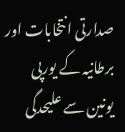صدارتی انتخابات اور برطانیہ کے یورپی یونین سے علیحدگی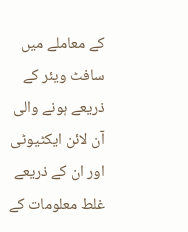کے معاملے میں سافٹ ویئر کے ذریعے ہونے والی آن لائن ایکٹیوٹی اور ان کے ذریعے غلط معلومات کے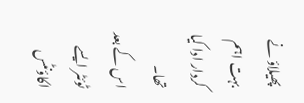پھیلاؤ نے بہت اہم کردار ادا کیا تھا۔
اس کے بعد ٹوئٹر ایسے اکاؤنٹس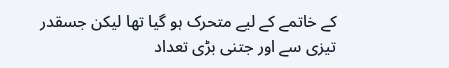کے خاتمے کے لیے متحرک ہو گیا تھا لیکن جسقدر تیزی سے اور جتنی بڑی تعداد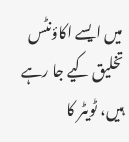میں ایسے اکاؤنٹس تخلیق کیے جا رہے ہیں، ٹویٹر کا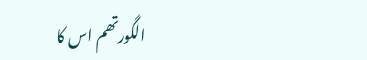الگورتھم اس کا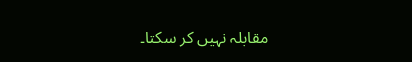مقابلہ نہیں کر سکتا۔